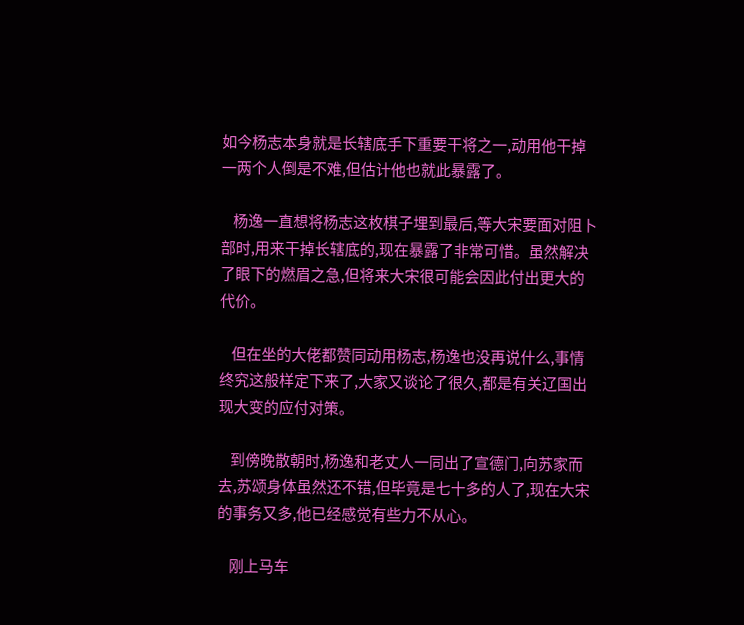如今杨志本身就是长辖底手下重要干将之一,动用他干掉一两个人倒是不难,但估计他也就此暴露了。

    杨逸一直想将杨志这枚棋子埋到最后,等大宋要面对阻卜部时,用来干掉长辖底的,现在暴露了非常可惜。虽然解决了眼下的燃眉之急,但将来大宋很可能会因此付出更大的代价。

    但在坐的大佬都赞同动用杨志,杨逸也没再说什么,事情终究这般样定下来了,大家又谈论了很久,都是有关辽国出现大变的应付对策。

    到傍晚散朝时,杨逸和老丈人一同出了宣德门,向苏家而去,苏颂身体虽然还不错,但毕竟是七十多的人了,现在大宋的事务又多,他已经感觉有些力不从心。

    刚上马车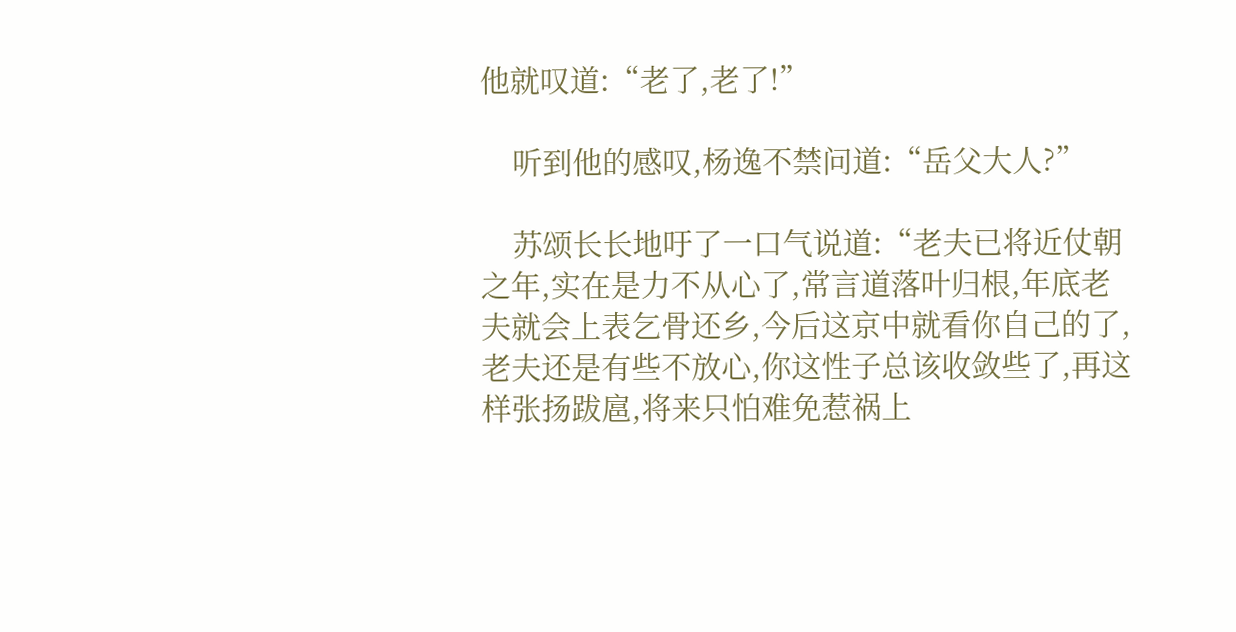他就叹道:“老了,老了!”

    听到他的感叹,杨逸不禁问道:“岳父大人?”

    苏颂长长地吁了一口气说道:“老夫已将近仗朝之年,实在是力不从心了,常言道落叶归根,年底老夫就会上表乞骨还乡,今后这京中就看你自己的了,老夫还是有些不放心,你这性子总该收敛些了,再这样张扬跋扈,将来只怕难免惹祸上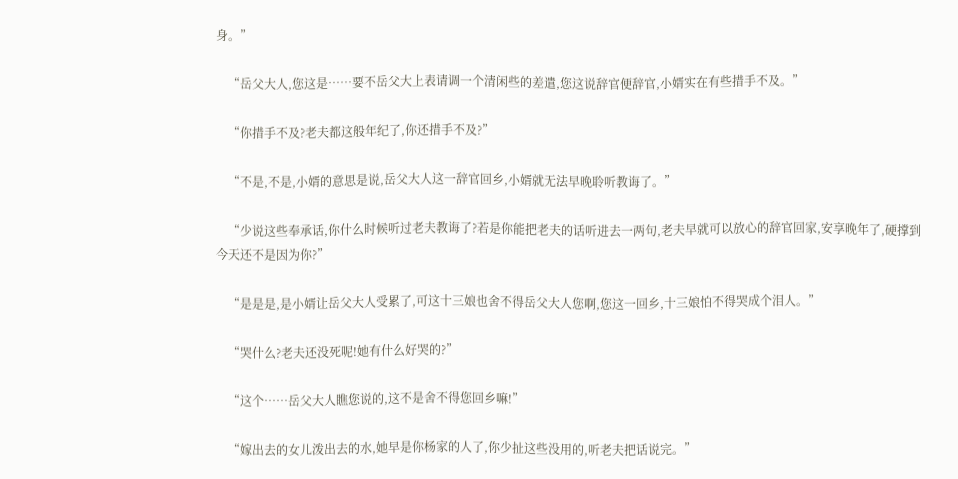身。”

    “岳父大人,您这是……要不岳父大上表请调一个清闲些的差遣,您这说辞官便辞官,小婿实在有些措手不及。”

    “你措手不及?老夫都这般年纪了,你还措手不及?”

    “不是,不是,小婿的意思是说,岳父大人这一辞官回乡,小婿就无法早晚聆听教诲了。”

    “少说这些奉承话,你什么时候听过老夫教诲了?若是你能把老夫的话听进去一两句,老夫早就可以放心的辞官回家,安享晚年了,硬撑到今天还不是因为你?”

    “是是是,是小婿让岳父大人受累了,可这十三娘也舍不得岳父大人您啊,您这一回乡,十三娘怕不得哭成个泪人。”

    “哭什么?老夫还没死呢!她有什么好哭的?”

    “这个……岳父大人瞧您说的,这不是舍不得您回乡嘛!”

    “嫁出去的女儿泼出去的水,她早是你杨家的人了,你少扯这些没用的,听老夫把话说完。”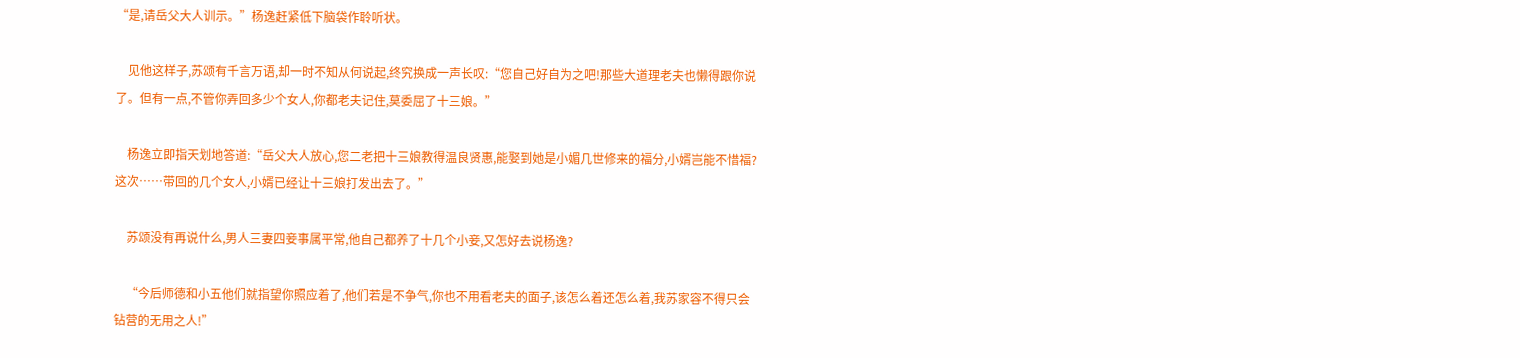“是,请岳父大人训示。”杨逸赶紧低下脑袋作聆听状。

    见他这样子,苏颂有千言万语,却一时不知从何说起,终究换成一声长叹:“您自己好自为之吧!那些大道理老夫也懒得跟你说了。但有一点,不管你弄回多少个女人,你都老夫记住,莫委屈了十三娘。”

    杨逸立即指天划地答道:“岳父大人放心,您二老把十三娘教得温良贤惠,能娶到她是小媚几世修来的福分,小婿岂能不惜福?这次……带回的几个女人,小婿已经让十三娘打发出去了。”

    苏颂没有再说什么,男人三妻四妾事属平常,他自己都养了十几个小妾,又怎好去说杨逸?

    “今后师德和小五他们就指望你照应着了,他们若是不争气,你也不用看老夫的面子,该怎么着还怎么着,我苏家容不得只会钻营的无用之人!”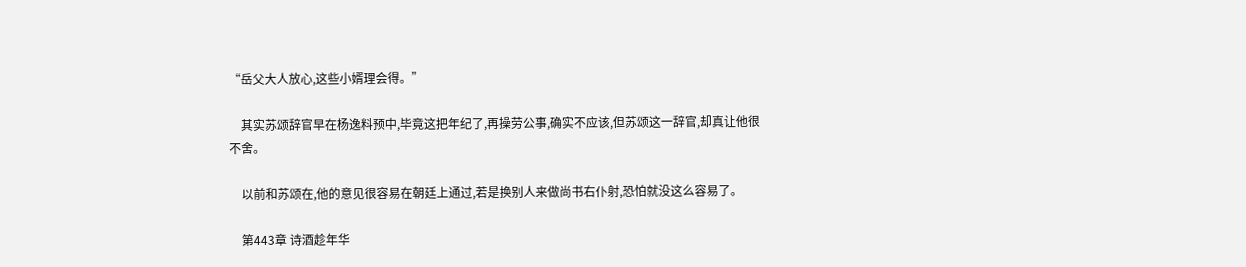“岳父大人放心,这些小婿理会得。”

    其实苏颂辞官早在杨逸料预中,毕竟这把年纪了,再操劳公事,确实不应该,但苏颂这一辞官,却真让他很不舍。

    以前和苏颂在,他的意见很容易在朝廷上通过,若是换别人来做尚书右仆射,恐怕就没这么容易了。

    第443章 诗酒趁年华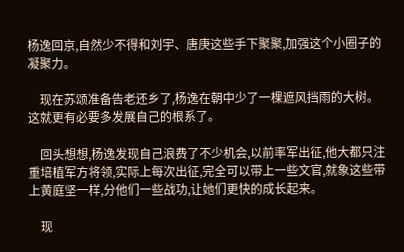杨逸回京,自然少不得和刘宇、唐庚这些手下聚聚,加强这个小圈子的凝聚力。

    现在苏颂准备告老还乡了,杨逸在朝中少了一棵遮风挡雨的大树。这就更有必要多发展自己的根系了。

    回头想想,杨逸发现自己浪费了不少机会,以前率军出征,他大都只注重培植军方将领,实际上每次出征,完全可以带上一些文官,就象这些带上黄庭坚一样,分他们一些战功,让她们更快的成长起来。

    现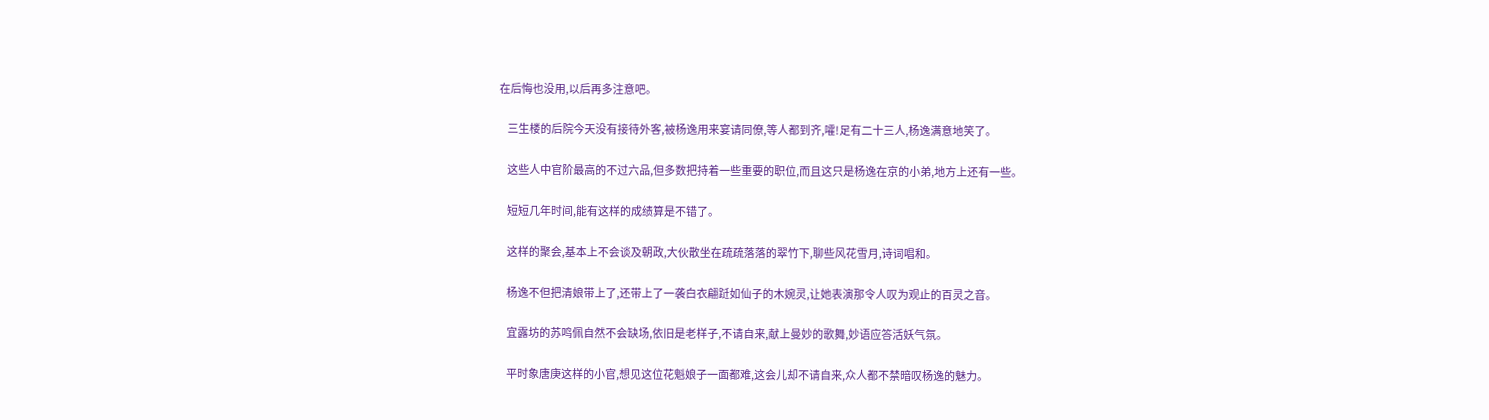在后悔也没用,以后再多注意吧。

    三生楼的后院今天没有接待外客,被杨逸用来宴请同僚,等人都到齐,嚯!足有二十三人,杨逸满意地笑了。

    这些人中官阶最高的不过六品,但多数把持着一些重要的职位,而且这只是杨逸在京的小弟,地方上还有一些。

    短短几年时间,能有这样的成绩算是不错了。

    这样的聚会,基本上不会谈及朝政,大伙散坐在疏疏落落的翠竹下,聊些风花雪月,诗词唱和。

    杨逸不但把清娘带上了,还带上了一袭白衣翩跹如仙子的木婉灵,让她表演那令人叹为观止的百灵之音。

    宜露坊的苏鸣佩自然不会缺场,依旧是老样子,不请自来,献上曼妙的歌舞,妙语应答活妖气氛。

    平时象唐庚这样的小官,想见这位花魁娘子一面都难,这会儿却不请自来,众人都不禁暗叹杨逸的魅力。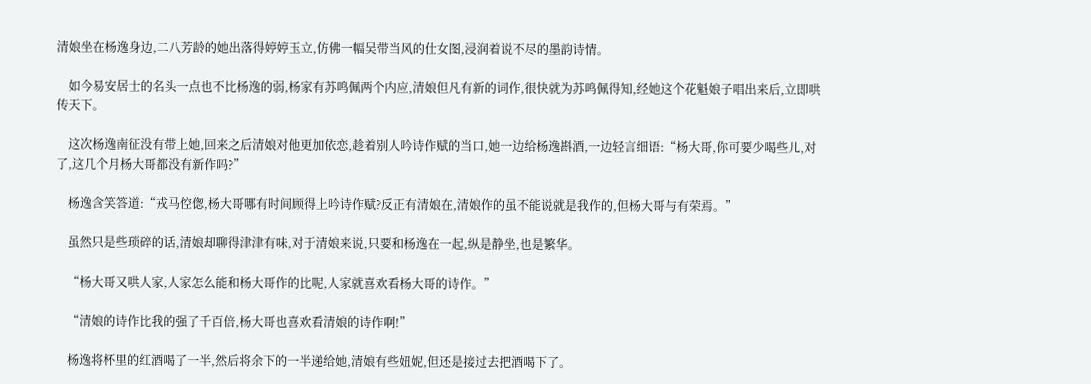清娘坐在杨逸身边,二八芳龄的她出落得婷婷玉立,仿佛一幅吴带当风的仕女图,浸润着说不尽的墨韵诗情。

    如今易安居士的名头一点也不比杨逸的弱,杨家有苏鸣佩两个内应,清娘但凡有新的词作,很快就为苏鸣佩得知,经她这个花魁娘子唱出来后,立即哄传天下。

    这次杨逸南征没有带上她,回来之后清娘对他更加依恋,趁着别人吟诗作赋的当口,她一边给杨逸斟酒,一边轻言细语:“杨大哥,你可要少喝些儿,对了,这几个月杨大哥都没有新作吗?”

    杨逸含笑答道:“戎马倥偬,杨大哥哪有时间顾得上吟诗作赋?反正有清娘在,清娘作的虽不能说就是我作的,但杨大哥与有荣焉。”

    虽然只是些琐碎的话,清娘却聊得津津有味,对于清娘来说,只要和杨逸在一起,纵是静坐,也是繁华。

    “杨大哥又哄人家,人家怎么能和杨大哥作的比呢,人家就喜欢看杨大哥的诗作。”

    “清娘的诗作比我的强了千百倍,杨大哥也喜欢看清娘的诗作啊!”

    杨逸将杯里的红酒喝了一半,然后将余下的一半递给她,清娘有些妞妮,但还是接过去把酒喝下了。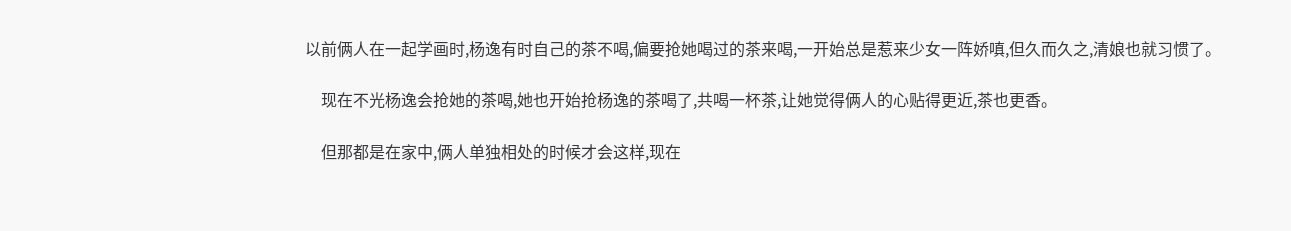以前俩人在一起学画时,杨逸有时自己的茶不喝,偏要抢她喝过的茶来喝,一开始总是惹来少女一阵娇嗔,但久而久之,清娘也就习惯了。

    现在不光杨逸会抢她的茶喝,她也开始抢杨逸的茶喝了,共喝一杯茶,让她觉得俩人的心贴得更近,茶也更香。

    但那都是在家中,俩人单独相处的时候才会这样,现在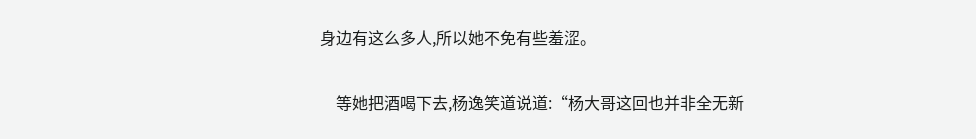身边有这么多人,所以她不免有些羞涩。

    等她把酒喝下去,杨逸笑道说道:“杨大哥这回也并非全无新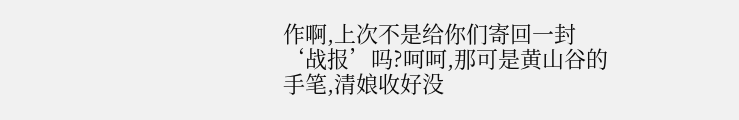作啊,上次不是给你们寄回一封‘战报’吗?呵呵,那可是黄山谷的手笔,清娘收好没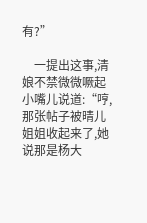有?”

    一提出这事,清娘不禁微微噘起小嘴儿说道:“哼,那张帖子被晴儿姐姐收起来了,她说那是杨大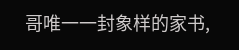哥唯一一封象样的家书,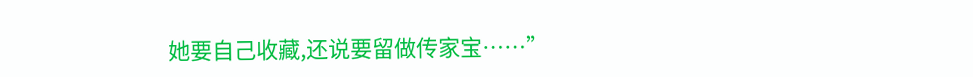她要自己收藏,还说要留做传家宝……”